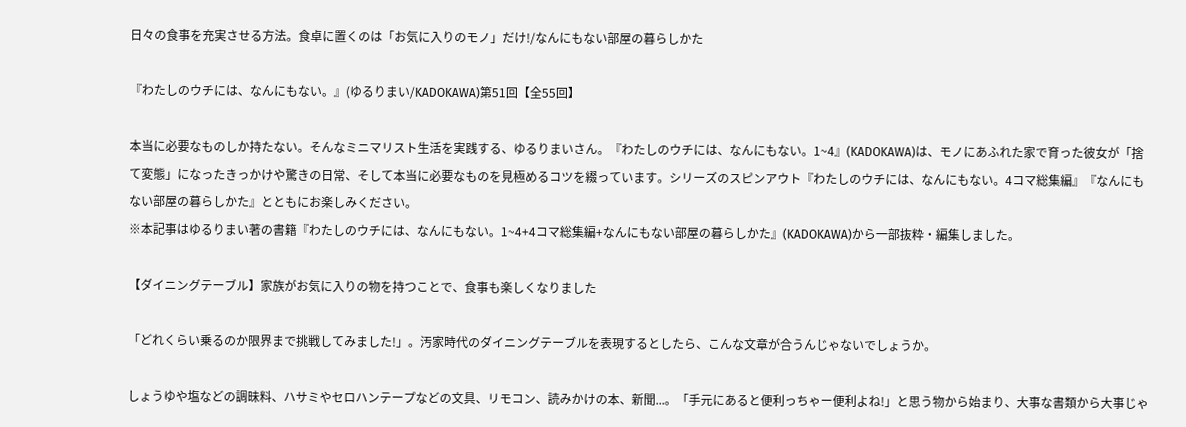日々の食事を充実させる方法。食卓に置くのは「お気に入りのモノ」だけ!/なんにもない部屋の暮らしかた

『わたしのウチには、なんにもない。』(ゆるりまい/KADOKAWA)第51回【全55回】

本当に必要なものしか持たない。そんなミニマリスト生活を実践する、ゆるりまいさん。『わたしのウチには、なんにもない。1~4』(KADOKAWA)は、モノにあふれた家で育った彼女が「捨て変態」になったきっかけや驚きの日常、そして本当に必要なものを見極めるコツを綴っています。シリーズのスピンアウト『わたしのウチには、なんにもない。4コマ総集編』『なんにもない部屋の暮らしかた』とともにお楽しみください。
※本記事はゆるりまい著の書籍『わたしのウチには、なんにもない。1~4+4コマ総集編+なんにもない部屋の暮らしかた』(KADOKAWA)から一部抜粋・編集しました。

【ダイニングテーブル】家族がお気に入りの物を持つことで、食事も楽しくなりました

「どれくらい乗るのか限界まで挑戦してみました!」。汚家時代のダイニングテーブルを表現するとしたら、こんな文章が合うんじゃないでしょうか。

しょうゆや塩などの調昧料、ハサミやセロハンテープなどの文具、リモコン、読みかけの本、新聞...。「手元にあると便利っちゃー便利よね!」と思う物から始まり、大事な書類から大事じゃ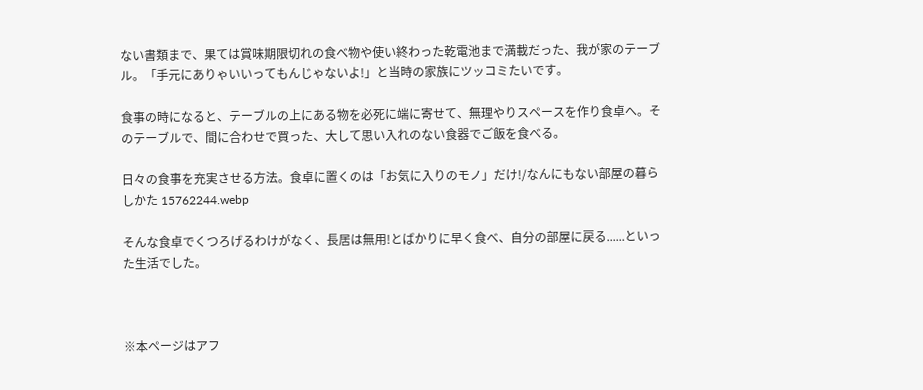ない書類まで、果ては賞味期限切れの食べ物や使い終わった乾電池まで満載だった、我が家のテーブル。「手元にありゃいいってもんじゃないよ!」と当時の家族にツッコミたいです。

食事の時になると、テーブルの上にある物を必死に端に寄せて、無理やりスペースを作り食卓へ。そのテーブルで、間に合わせで買った、大して思い入れのない食器でご飯を食べる。

日々の食事を充実させる方法。食卓に置くのは「お気に入りのモノ」だけ!/なんにもない部屋の暮らしかた 15762244.webp

そんな食卓でくつろげるわけがなく、長居は無用!とばかりに早く食べ、自分の部屋に戻る......といった生活でした。



※本ページはアフ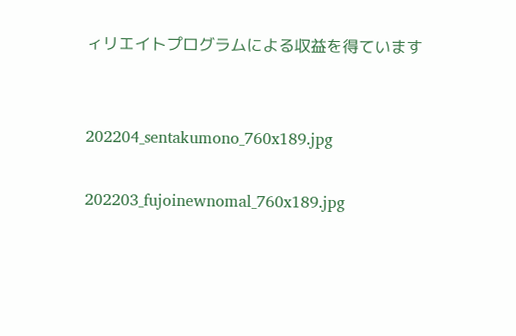ィリエイトプログラムによる収益を得ています


202204_sentakumono_760x189.jpg

202203_fujoinewnomal_760x189.jpg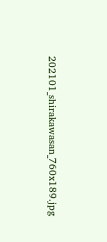202101_shirakawasan_760x189.jpg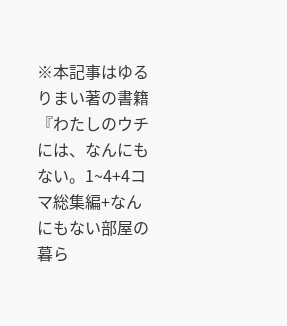※本記事はゆるりまい著の書籍『わたしのウチには、なんにもない。1~4+4コマ総集編+なんにもない部屋の暮ら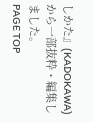しかた』(KADOKAWA)から一部抜粋・編集しました。
PAGE TOP